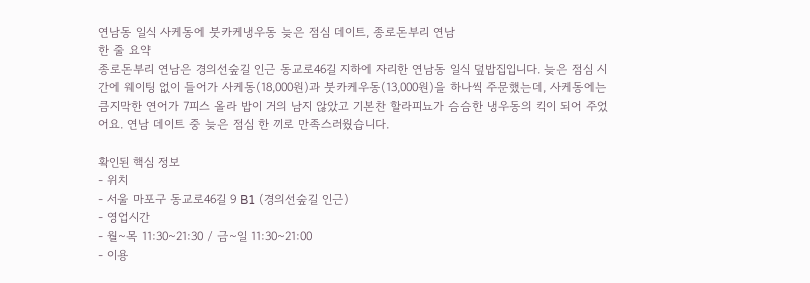연남동 일식 사케동에 붓카케냉우동 늦은 점심 데이트, 종로돈부리 연남
한 줄 요약
종로돈부리 연남은 경의선숲길 인근 동교로46길 지하에 자리한 연남동 일식 덮밥집입니다. 늦은 점심 시간에 웨이팅 없이 들어가 사케동(18,000원)과 붓카케우동(13,000원)을 하나씩 주문했는데, 사케동에는 큼지막한 연어가 7피스 올라 밥이 거의 남지 않았고 기본찬 할라피뇨가 슴슴한 냉우동의 킥이 되어 주었어요. 연남 데이트 중 늦은 점심 한 끼로 만족스러웠습니다.

확인된 핵심 정보
- 위치
- 서울 마포구 동교로46길 9 B1 (경의선숲길 인근)
- 영업시간
- 월~목 11:30~21:30 / 금~일 11:30~21:00
- 이용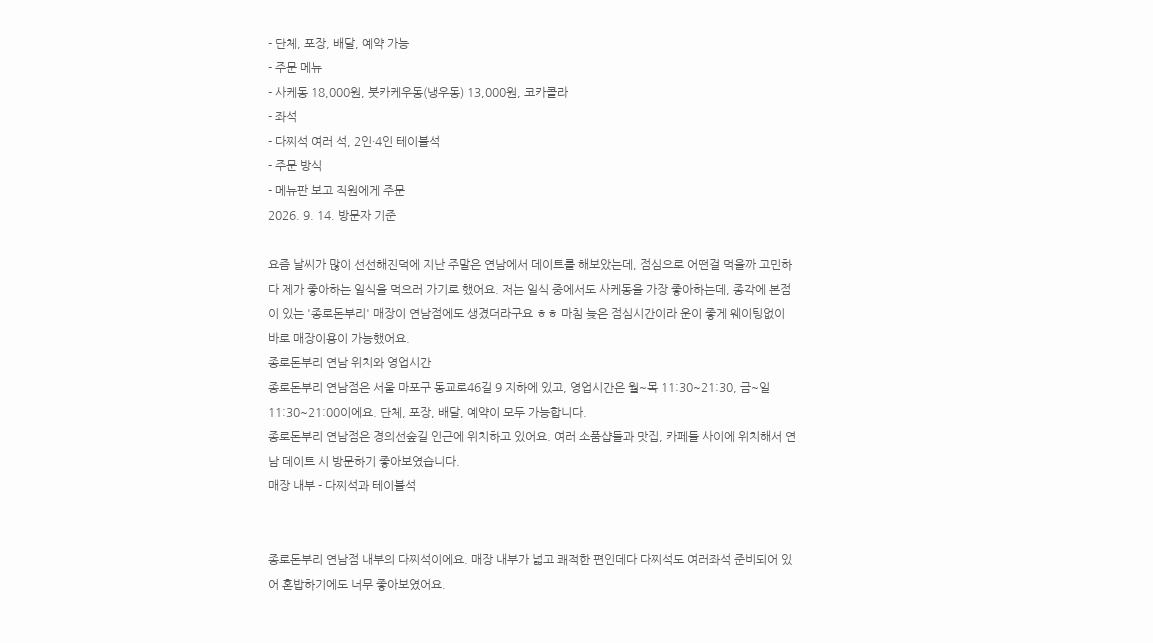- 단체, 포장, 배달, 예약 가능
- 주문 메뉴
- 사케동 18,000원, 붓카케우동(냉우동) 13,000원, 코카콜라
- 좌석
- 다찌석 여러 석, 2인·4인 테이블석
- 주문 방식
- 메뉴판 보고 직원에게 주문
2026. 9. 14. 방문자 기준

요즘 날씨가 많이 선선해진덕에 지난 주말은 연남에서 데이트를 해보았는데, 점심으로 어떤걸 먹을까 고민하다 제가 좋아하는 일식을 먹으러 가기로 했어요. 저는 일식 중에서도 사케동을 가장 좋아하는데, 종각에 본점이 있는 '종로돈부리' 매장이 연남점에도 생겼더라구요 ㅎㅎ 마침 늦은 점심시간이라 운이 좋게 웨이팅없이 바로 매장이용이 가능했어요.
종로돈부리 연남 위치와 영업시간
종로돈부리 연남점은 서울 마포구 동교로46길 9 지하에 있고, 영업시간은 월~목 11:30~21:30, 금~일 11:30~21:00이에요. 단체, 포장, 배달, 예약이 모두 가능합니다.
종로돈부리 연남점은 경의선숲길 인근에 위치하고 있어요. 여러 소품샵들과 맛집, 카페들 사이에 위치해서 연남 데이트 시 방문하기 좋아보였습니다.
매장 내부 - 다찌석과 테이블석


종로돈부리 연남점 내부의 다찌석이에요. 매장 내부가 넓고 쾌적한 편인데다 다찌석도 여러좌석 준비되어 있어 혼밥하기에도 너무 좋아보였어요.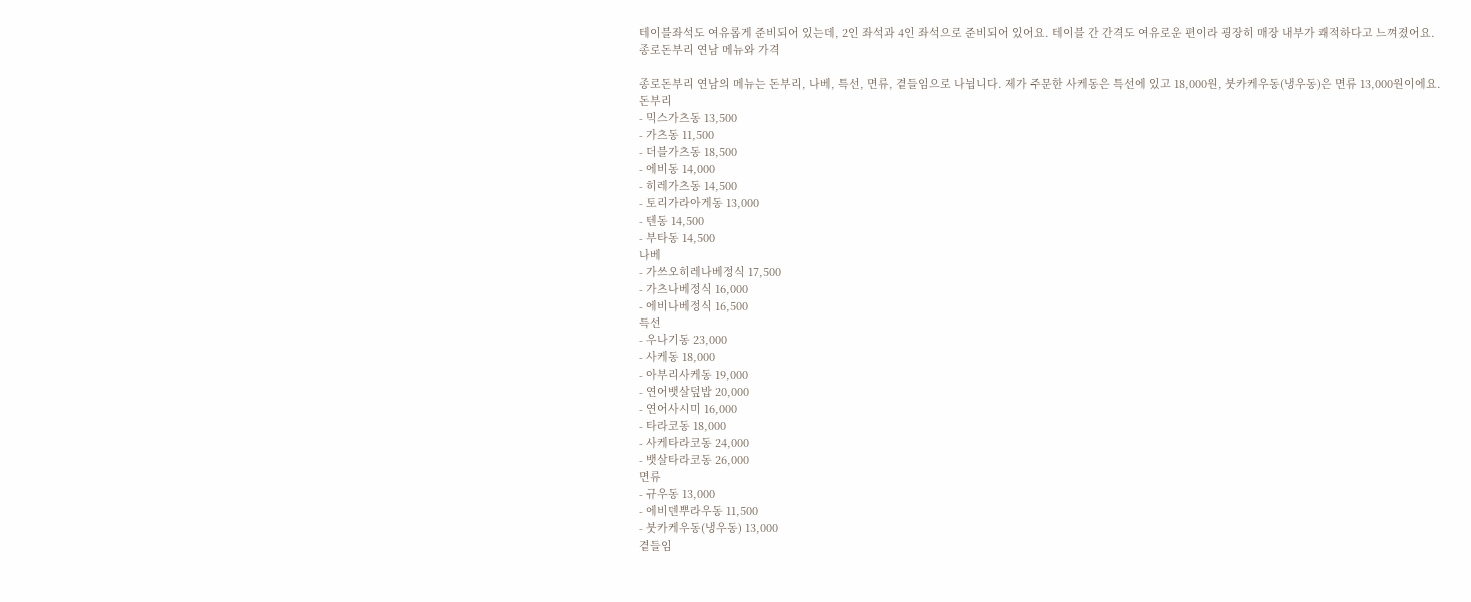테이블좌석도 여유롭게 준비되어 있는데, 2인 좌석과 4인 좌석으로 준비되어 있어요. 테이블 간 간격도 여유로운 편이라 굉장히 매장 내부가 쾌적하다고 느껴졌어요.
종로돈부리 연남 메뉴와 가격

종로돈부리 연남의 메뉴는 돈부리, 나베, 특선, 면류, 곁들임으로 나뉩니다. 제가 주문한 사케동은 특선에 있고 18,000원, 붓카케우동(냉우동)은 면류 13,000원이에요.
돈부리
- 믹스가츠동 13,500
- 가츠동 11,500
- 더블가츠동 18,500
- 에비동 14,000
- 히레가츠동 14,500
- 토리가라아게동 13,000
- 텐동 14,500
- 부타동 14,500
나베
- 가쓰오히레나베정식 17,500
- 가츠나베정식 16,000
- 에비나베정식 16,500
특선
- 우나기동 23,000
- 사케동 18,000
- 아부리사케동 19,000
- 연어뱃살덮밥 20,000
- 연어사시미 16,000
- 타라코동 18,000
- 사케타라코동 24,000
- 뱃살타라코동 26,000
면류
- 규우동 13,000
- 에비덴뿌라우동 11,500
- 붓카케우동(냉우동) 13,000
곁들임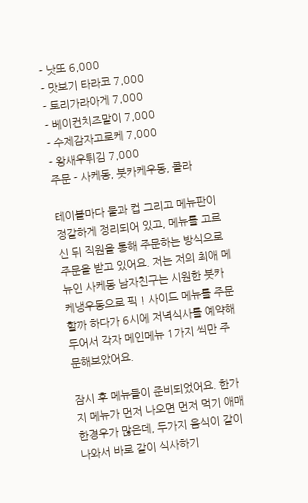- 낫또 6,000
- 맛보기 타라코 7,000
- 토리가라아게 7,000
- 베이컨치즈말이 7,000
- 수제감자고로케 7,000
- 왕새우튀김 7,000
주문 - 사케동, 붓카케우동, 콜라

테이블마다 물과 컵 그리고 메뉴판이 정갈하게 정리되어 있고, 메뉴를 고르신 뒤 직원을 통해 주문하는 방식으로 주문을 받고 있어요. 저는 저의 최애 메뉴인 사케동 남자친구는 시원한 붓카케냉우동으로 픽 ! 사이드 메뉴를 주문할까 하다가 6시에 저녁식사를 예약해두어서 각자 메인메뉴 1가지 씩만 주문해보았어요.

잠시 후 메뉴들이 준비되었어요. 한가지 메뉴가 먼저 나오면 먼저 먹기 애매한경우가 많은데, 두가지 음식이 같이 나와서 바로 같이 식사하기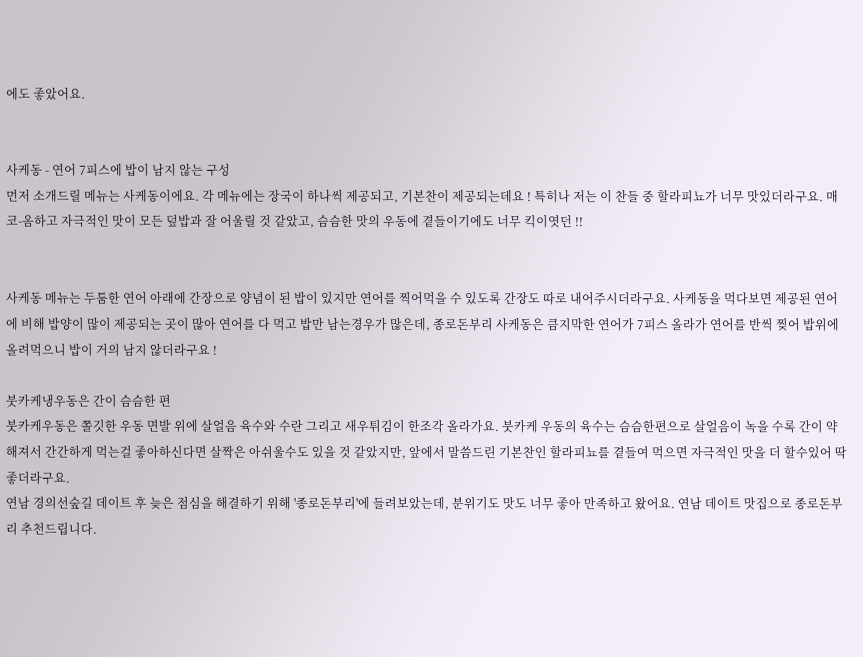에도 좋았어요.


사케동 - 연어 7피스에 밥이 남지 않는 구성
먼저 소개드릴 메뉴는 사케동이에요. 각 메뉴에는 장국이 하나씩 제공되고, 기본찬이 제공되는데요 ! 특히나 저는 이 찬들 중 할라피뇨가 너무 맛있더라구요. 매코-옴하고 자극적인 맛이 모든 덮밥과 잘 어울릴 것 같았고, 슴슴한 맛의 우동에 곁들이기에도 너무 킥이엿던 !!


사케동 메뉴는 두툼한 연어 아래에 간장으로 양념이 된 밥이 있지만 연어를 찍어먹을 수 있도록 간장도 따로 내어주시더라구요. 사케동을 먹다보면 제공된 연어에 비해 밥양이 많이 제공되는 곳이 많아 연어를 다 먹고 밥만 남는경우가 많은데, 종로돈부리 사케동은 큼지막한 연어가 7피스 올라가 연어를 반씩 찢어 밥위에 올려먹으니 밥이 거의 남지 않더라구요 !

붓카케냉우동은 간이 슴슴한 편
붓카케우동은 쫄깃한 우동 면발 위에 살얼음 육수와 수란 그리고 새우튀김이 한조각 올라가요. 붓카케 우동의 육수는 슴슴한편으로 살얼음이 녹을 수록 간이 약해져서 간간하게 먹는걸 좋아하신다면 살짝은 아쉬울수도 있을 것 같았지만, 앞에서 말씀드린 기본찬인 할라피뇨를 곁들여 먹으면 자극적인 맛을 더 할수있어 딱 좋더라구요.
연남 경의선숲길 데이트 후 늦은 점심을 해결하기 위해 '종로돈부리'에 들려보았는데, 분위기도 맛도 너무 좋아 만족하고 왔어요. 연남 데이트 맛집으로 종로돈부리 추천드립니다.